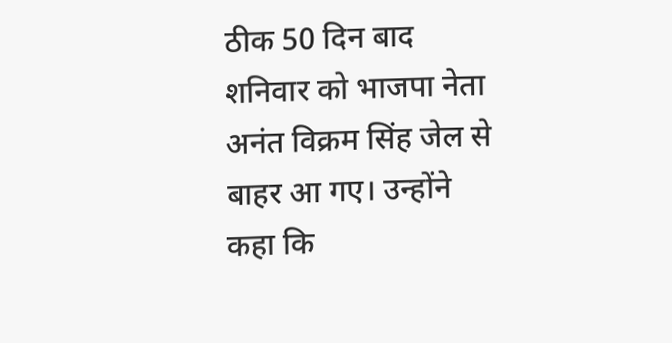ठीक 50 दिन बाद शनिवार को भाजपा नेता अनंत विक्रम सिंह जेल से बाहर आ गए। उन्होंने कहा कि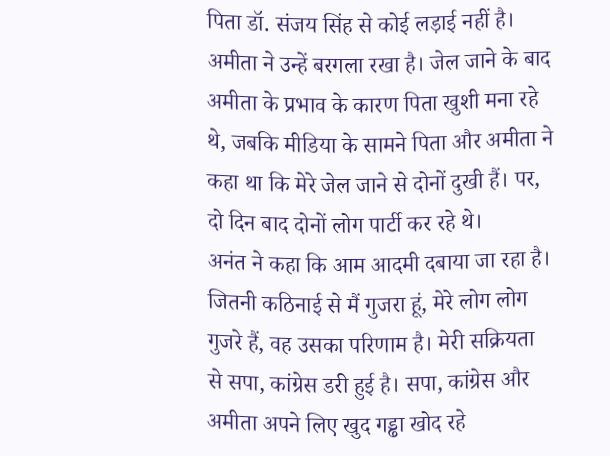पिता डॉ. संजय सिंह से कोई लड़ाई नहीं है। अमीता ने उन्हें बरगला रखा है। जेल जाने के बाद अमीता के प्रभाव के कारण पिता खुशी मना रहे थे, जबकि मीडिया के सामने पिता और अमीता ने कहा था कि मेरे जेल जाने से दोनों दुखी हैं। पर, दो दिन बाद दोनों लोग पार्टी कर रहे थे।
अनंत ने कहा कि आम आदमी दबाया जा रहा है। जितनी कठिनाई से मैं गुजरा हूं, मेरे लोग लोग गुजरे हैं, वह उसका परिणाम है। मेरी सक्रियता से सपा, कांग्रेस डरी हुई है। सपा, कांग्रेस और अमीता अपने लिए खुद गड्ढा खोद रहे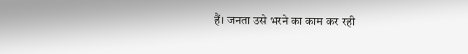हैं। जनता उसे भरने का काम कर रही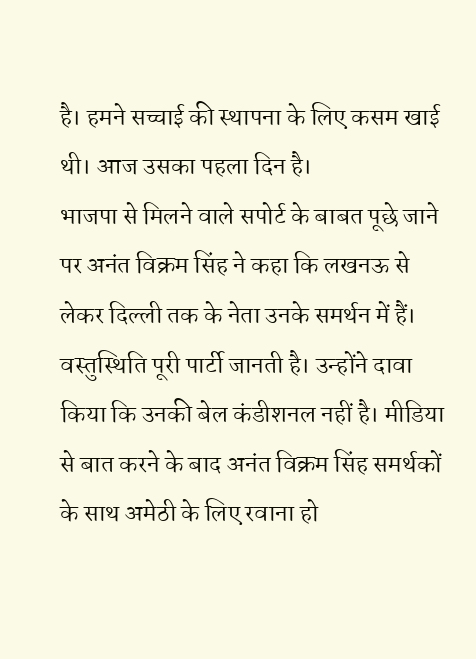है। हमने सच्चाई की स्थापना के लिए कसम खाई थी। आज उसका पहला दिन है।
भाजपा से मिलने वाले सपोर्ट के बाबत पूछे जाने पर अनंत विक्रम सिंह ने कहा कि लखनऊ से लेकर दिल्ली तक के नेता उनके समर्थन में हैं। वस्तुस्थिति पूरी पार्टी जानती है। उन्होंने दावा किया कि उनकी बेल कंडीशनल नहीं है। मीडिया से बात करने के बाद अनंत विक्रम सिंह समर्थकों के साथ अमेठी के लिए रवाना हो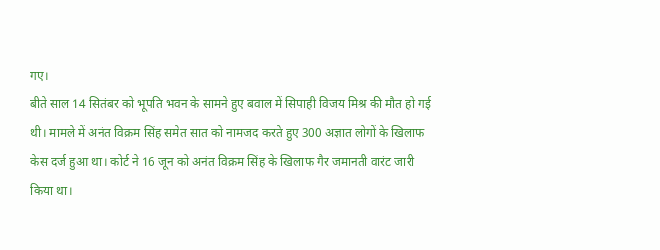गए।
बीते साल 14 सितंबर को भूपति भवन के सामने हुए बवाल में सिपाही विजय मिश्र की मौत हो गई थी। मामले में अनंत विक्रम सिंह समेत सात को नामजद करते हुए 300 अज्ञात लोगों के खिलाफ केस दर्ज हुआ था। कोर्ट ने 16 जून को अनंत विक्रम सिंह के खिलाफ गैर जमानती वारंट जारी किया था।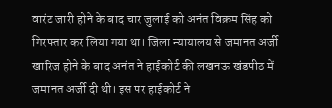वारंट जारी होने के बाद चार जुलाई को अनंत विक्रम सिंह को गिरफ्तार कर लिया गया था। जिला न्यायालय से जमानत अर्जी खारिज होने के बाद अनंत ने हाईकोर्ट की लखनऊ खंडपीठ में जमानत अर्जी दी थी। इस पर हाईकोर्ट ने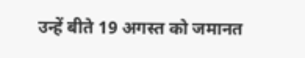उन्हें बीते 19 अगस्त को जमानत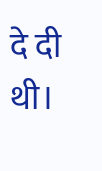दे दी थी।